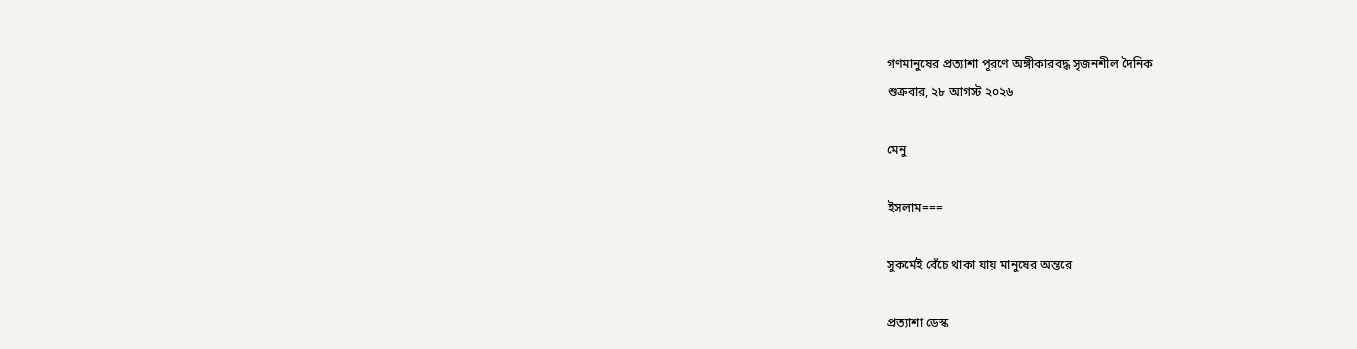গণমানুষের প্রত্যাশা পূরণে অঙ্গীকারবদ্ধ সৃজনশীল দৈনিক
শুক্রবার, ২৮ আগস্ট ২০২৬

মেনু

ইসলাম===

সুকর্মেই বেঁচে থাকা যায় মানুষের অন্তরে

প্রত্যাশা ডেস্ক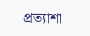প্রত্যাশা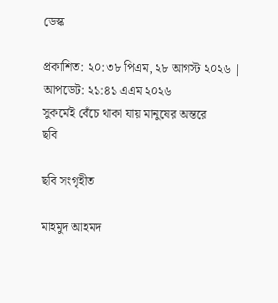ডেস্ক

প্রকাশিত: ২০:৩৮ পিএম, ২৮ আগস্ট ২০২৬ | আপডেট: ২১:৪১ এএম ২০২৬
সুকর্মেই বেঁচে থাকা যায় মানুষের অন্তরে
ছবি

ছবি সংগৃহীত

মাহমুদ আহমদ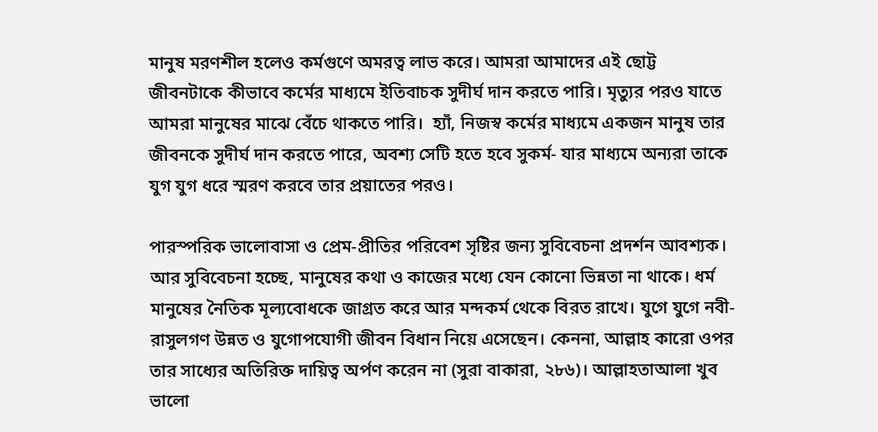মানুষ মরণশীল হলেও কর্মগুণে অমরত্ব লাভ করে। আমরা আমাদের এই ছোট্ট জীবনটাকে কীভাবে কর্মের মাধ্যমে ইতিবাচক সুদীর্ঘ দান করতে পারি। মৃত্যুর পরও যাতে আমরা মানুষের মাঝে বেঁচে থাকতে পারি।  হ্যাঁ, নিজস্ব কর্মের মাধ্যমে একজন মানুষ তার জীবনকে সুদীর্ঘ দান করতে পারে, অবশ্য সেটি হতে হবে সুকর্ম- যার মাধ্যমে অন্যরা তাকে যুগ যুগ ধরে স্মরণ করবে তার প্রয়াতের পরও।

পারস্পরিক ভালোবাসা ও প্রেম-প্রীতির পরিবেশ সৃষ্টির জন্য সুবিবেচনা প্রদর্শন আবশ্যক। আর সুবিবেচনা হচ্ছে, মানুষের কথা ও কাজের মধ্যে যেন কোনো ভিন্নতা না থাকে। ধর্ম মানুষের নৈতিক মূল্যবোধকে জাগ্রত করে আর মন্দকর্ম থেকে বিরত রাখে। যুগে যুগে নবী-রাসুলগণ উন্নত ও যুগোপযোগী জীবন বিধান নিয়ে এসেছেন। কেননা, আল্লাহ কারো ওপর তার সাধ্যের অতিরিক্ত দায়িত্ব অর্পণ করেন না (সুরা বাকারা, ২৮৬)। আল্লাহতাআলা খুব ভালো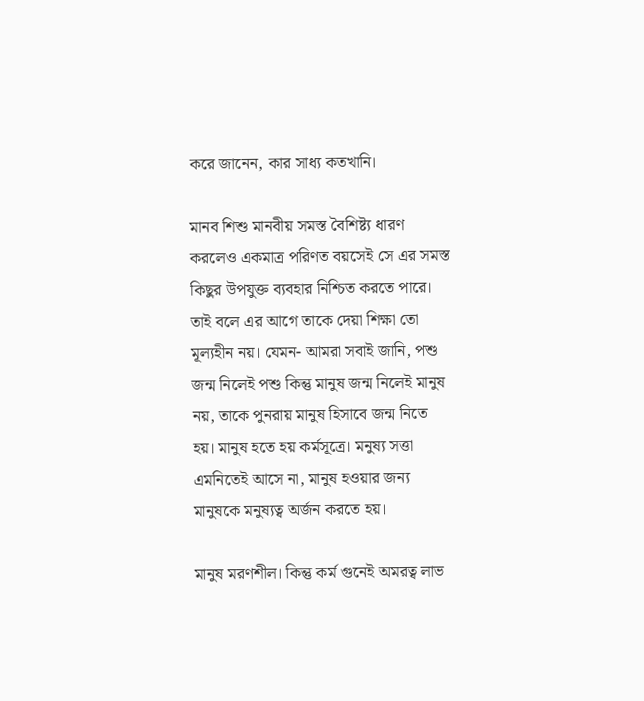করে জানেন, কার সাধ্য কতখানি।

মানব শিশু মানবীয় সমস্ত বৈশিষ্ট্য ধারণ করলেও একমাত্র পরিণত বয়সেই সে এর সমস্ত কিছুর উপযুক্ত ব্যবহার নিশ্চিত করতে পারে। তাই বলে এর আগে তাকে দেয়া শিক্ষা তো মূল্যহীন নয়। যেমন- আমরা সবাই জানি, পশু জন্ম নিলেই পশু কিন্তু মানুষ জন্ম নিলেই মানুষ নয়, তাকে পুনরায় মানুষ হিসাবে জন্ম নিতে হয়। মানুষ হতে হয় কর্মসূত্রে। মনুষ্য সত্তা এমনিতেই আসে না, মানুষ হওয়ার জন্য মানুষকে মনুষ্যত্ব অর্জন করতে হয়।

মানুষ মরণশীল। কিন্তু কর্ম গুনেই অমরত্ব লাভ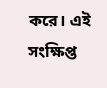করে। এই সংক্ষিপ্ত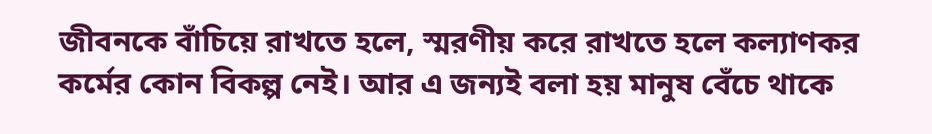জীবনকে বাঁচিয়ে রাখতে হলে, স্মরণীয় করে রাখতে হলে কল্যাণকর কর্মের কোন বিকল্প নেই। আর এ জন্যই বলা হয় মানুষ বেঁচে থাকে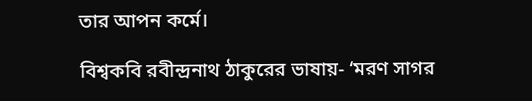তার আপন কর্মে।

বিশ্বকবি রবীন্দ্রনাথ ঠাকুরের ভাষায়- ‘মরণ সাগর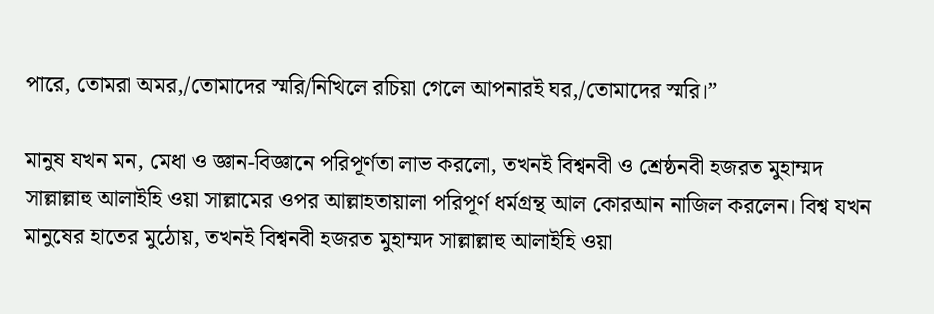পারে, তোমরা অমর,/তোমাদের স্মরি/নিখিলে রচিয়া গেলে আপনারই ঘর,/তোমাদের স্মরি।”

মানুষ যখন মন, মেধা ও জ্ঞান-বিজ্ঞানে পরিপূর্ণতা লাভ করলো, তখনই বিশ্বনবী ও শ্রেষ্ঠনবী হজরত মুহাম্মদ সাল্লাল্লাহু আলাইহি ওয়া সাল্লামের ওপর আল্লাহতায়ালা পরিপূর্ণ ধর্মগ্রন্থ আল কোরআন নাজিল করলেন। বিশ্ব যখন মানুষের হাতের মুঠোয়, তখনই বিশ্বনবী হজরত মুহাম্মদ সাল্লাল্লাহু আলাইহি ওয়া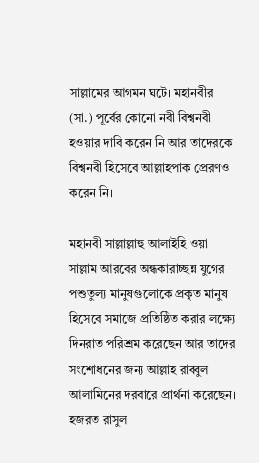সাল্লামের আগমন ঘটে। মহানবীর (সা.) পূর্বের কোনো নবী বিশ্বনবী হওয়ার দাবি করেন নি আর তাদেরকে বিশ্বনবী হিসেবে আল্লাহপাক প্রেরণও করেন নি।

মহানবী সাল্লাল্লাহু আলাইহি ওয়া সাল্লাম আরবের অন্ধকারাচ্ছন্ন যুগের পশুতুল্য মানুষগুলোকে প্রকৃত মানুষ হিসেবে সমাজে প্রতিষ্ঠিত করার লক্ষ্যে দিনরাত পরিশ্রম করেছেন আর তাদের সংশোধনের জন্য আল্লাহ রাব্বুল আলামিনের দরবারে প্রার্থনা করেছেন। হজরত রাসুল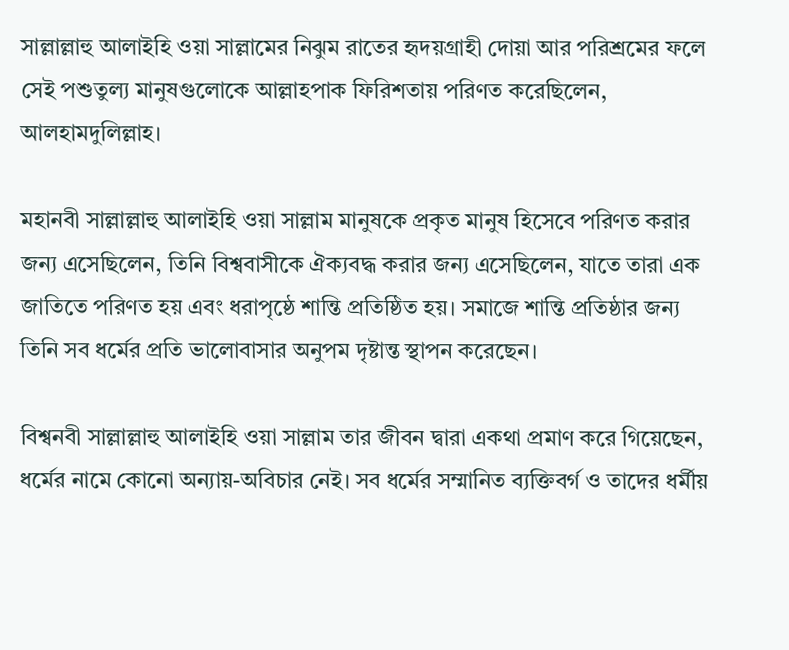সাল্লাল্লাহু আলাইহি ওয়া সাল্লামের নিঝুম রাতের হৃদয়গ্রাহী দোয়া আর পরিশ্রমের ফলে সেই পশুতুল্য মানুষগুলোকে আল্লাহপাক ফিরিশতায় পরিণত করেছিলেন, আলহামদুলিল্লাহ।

মহানবী সাল্লাল্লাহু আলাইহি ওয়া সাল্লাম মানুষকে প্রকৃত মানুষ হিসেবে পরিণত করার জন্য এসেছিলেন, তিনি বিশ্ববাসীকে ঐক্যবদ্ধ করার জন্য এসেছিলেন, যাতে তারা এক জাতিতে পরিণত হয় এবং ধরাপৃষ্ঠে শান্তি প্রতিষ্ঠিত হয়। সমাজে শান্তি প্রতিষ্ঠার জন্য তিনি সব ধর্মের প্রতি ভালোবাসার অনুপম দৃষ্টান্ত স্থাপন করেছেন।

বিশ্বনবী সাল্লাল্লাহু আলাইহি ওয়া সাল্লাম তার জীবন দ্বারা একথা প্রমাণ করে গিয়েছেন, ধর্মের নামে কোনো অন্যায়-অবিচার নেই। সব ধর্মের সম্মানিত ব্যক্তিবর্গ ও তাদের ধর্মীয়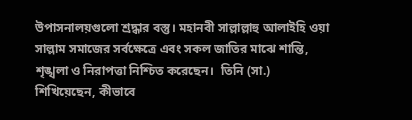উপাসনালয়গুলো শ্রদ্ধার বস্তু। মহানবী সাল্লাল্লাহু আলাইহি ওয়া সাল্লাম সমাজের সর্বক্ষেত্রে এবং সকল জাতির মাঝে শান্তি, শৃঙ্খলা ও নিরাপত্তা নিশ্চিত করেছেন।  তিনি (সা.) শিখিয়েছেন, কীভাবে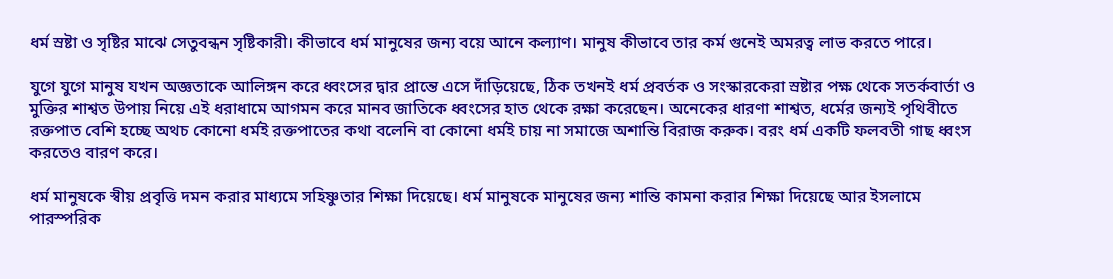ধর্ম স্রষ্টা ও সৃষ্টির মাঝে সেতুবন্ধন সৃষ্টিকারী। কীভাবে ধর্ম মানুষের জন্য বয়ে আনে কল্যাণ। মানুষ কীভাবে তার কর্ম গুনেই অমরত্ব লাভ করতে পারে।

যুগে যুগে মানুষ যখন অজ্ঞতাকে আলিঙ্গন করে ধ্বংসের দ্বার প্রান্তে এসে দাঁড়িয়েছে, ঠিক তখনই ধর্ম প্রবর্তক ও সংস্কারকেরা স্রষ্টার পক্ষ থেকে সতর্কবার্তা ও মুক্তির শাশ্বত উপায় নিয়ে এই ধরাধামে আগমন করে মানব জাতিকে ধ্বংসের হাত থেকে রক্ষা করেছেন। অনেকের ধারণা শাশ্বত, ধর্মের জন্যই পৃথিবীতে রক্তপাত বেশি হচ্ছে অথচ কোনো ধর্মই রক্তপাতের কথা বলেনি বা কোনো ধর্মই চায় না সমাজে অশান্তি বিরাজ করুক। বরং ধর্ম একটি ফলবতী গাছ ধ্বংস করতেও বারণ করে।

ধর্ম মানুষকে স্বীয় প্রবৃত্তি দমন করার মাধ্যমে সহিষ্ণুতার শিক্ষা দিয়েছে। ধর্ম মানুষকে মানুষের জন্য শান্তি কামনা করার শিক্ষা দিয়েছে আর ইসলামে পারস্পরিক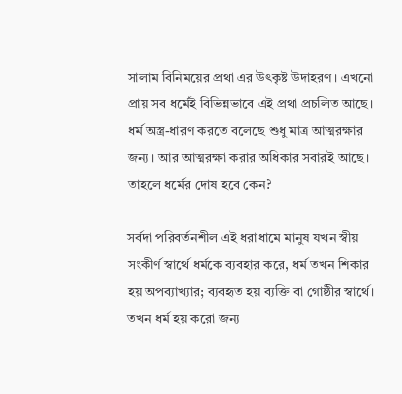সালাম বিনিময়ের প্রথা এর উৎকৃষ্ট উদাহরণ। এখনো প্রায় সব ধর্মেই বিভিন্নভাবে এই প্রথা প্রচলিত আছে। ধর্ম অস্ত্র-ধারণ করতে বলেছে শুধু মাত্র আত্মরক্ষার জন্য। আর আত্মরক্ষা করার অধিকার সবারই আছে। তাহলে ধর্মের দোষ হবে কেন?

সর্বদা পরিবর্তনশীল এই ধরাধামে মানুষ যখন স্বীয় সংকীর্ণ স্বার্থে ধর্মকে ব্যবহার করে, ধর্ম তখন শিকার হয় অপব্যাখ্যার; ব্যবহৃত হয় ব্যক্তি বা গোষ্ঠীর স্বার্থে। তখন ধর্ম হয় করো জন্য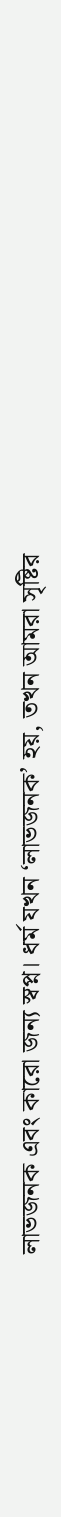লাভজনক এবং কারো জন্য স্বপ্ন। ধর্ম যখন ‘লাভজনক’ হয়, তখন আমরা সৃষ্টির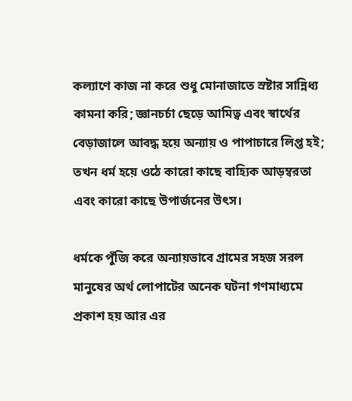কল্যাণে কাজ না করে শুধু মোনাজাতে স্রষ্টার সান্নিধ্য কামনা করি; জ্ঞানচর্চা ছেড়ে আমিত্ব এবং স্বার্থের বেড়াজালে আবদ্ধ হয়ে অন্যায় ও পাপাচারে লিপ্ত হই; তখন ধর্ম হয়ে ওঠে কারো কাছে বাহ্যিক আড়ম্বরতা এবং কারো কাছে উপার্জনের উৎস।

ধর্মকে পুঁজি করে অন্যায়ভাবে গ্রামের সহজ সরল মানুষের অর্থ লোপাটের অনেক ঘটনা গণমাধ্যমে প্রকাশ হয় আর এর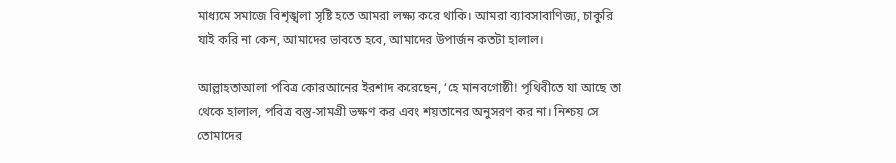মাধ্যমে সমাজে বিশৃঙ্খলা সৃষ্টি হতে আমরা লক্ষ্য করে থাকি। আমরা ব্যাবসাবাণিজ্য, চাকুরি যাই করি না কেন, আমাদের ভাবতে হবে, আমাদের উপার্জন কতটা হালাল।

আল্লাহতাআলা পবিত্র কোরআনের ইরশাদ করেছেন, ‘হে মানবগোষ্ঠী! পৃথিবীতে যা আছে তা থেকে হালাল, পবিত্র বস্তু-সামগ্রী ভক্ষণ কর এবং শয়তানের অনুসরণ কর না। নিশ্চয় সে তোমাদের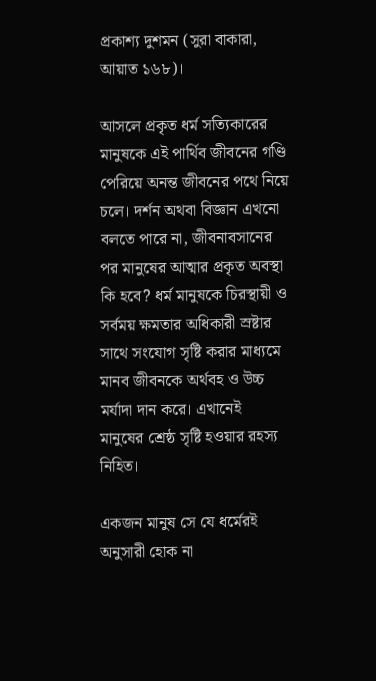প্রকাশ্য দুশমন (সুরা বাকারা, আয়াত ১৬৮)।

আসলে প্রকৃত ধর্ম সত্যিকারের মানুষকে এই পার্থিব জীবনের গণ্ডি পেরিয়ে অনন্ত জীবনের পথে নিয়ে চলে। দর্শন অথবা বিজ্ঞান এখনো বলতে পারে না, জীবনাবসানের পর মানুষের আত্মার প্রকৃত অবস্থা কি হবে? ধর্ম মানুষকে চিরস্থায়ী ও সর্বময় ক্ষমতার অধিকারী স্রষ্টার সাথে সংযোগ সৃষ্টি করার মাধ্যমে মানব জীবনকে অর্থবহ ও উচ্চ মর্যাদা দান করে। এখানেই মানুষের শ্রেষ্ঠ সৃষ্টি হওয়ার রহস্য নিহিত।

একজন মানুষ সে যে ধর্মেরই অনুসারী হোক না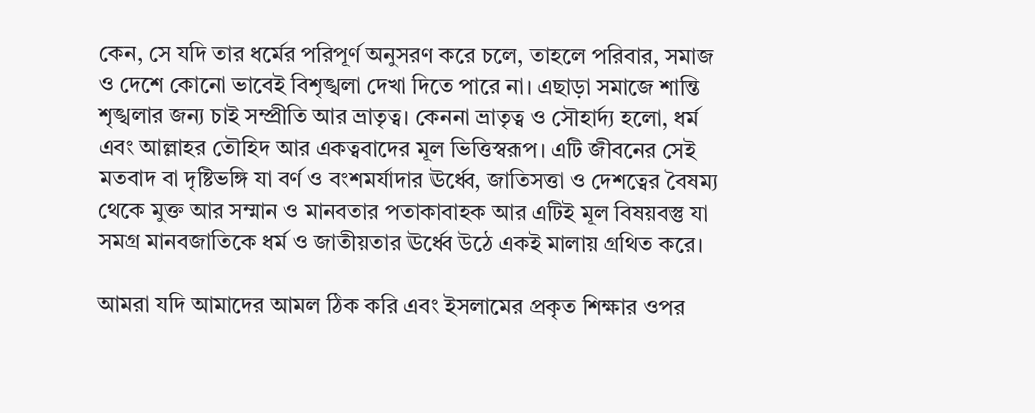কেন, সে যদি তার ধর্মের পরিপূর্ণ অনুসরণ করে চলে, তাহলে পরিবার, সমাজ ও দেশে কোনো ভাবেই বিশৃঙ্খলা দেখা দিতে পারে না। এছাড়া সমাজে শান্তি শৃঙ্খলার জন্য চাই সম্প্রীতি আর ভ্রাতৃত্ব। কেননা ভ্রাতৃত্ব ও সৌহার্দ্য হলো, ধর্ম এবং আল্লাহর তৌহিদ আর একত্ববাদের মূল ভিত্তিস্বরূপ। এটি জীবনের সেই মতবাদ বা দৃষ্টিভঙ্গি যা বর্ণ ও বংশমর্যাদার ঊর্ধ্বে, জাতিসত্তা ও দেশত্বের বৈষম্য থেকে মুক্ত আর সম্মান ও মানবতার পতাকাবাহক আর এটিই মূল বিষয়বস্তু যা সমগ্র মানবজাতিকে ধর্ম ও জাতীয়তার ঊর্ধ্বে উঠে একই মালায় গ্রথিত করে।

আমরা যদি আমাদের আমল ঠিক করি এবং ইসলামের প্রকৃত শিক্ষার ওপর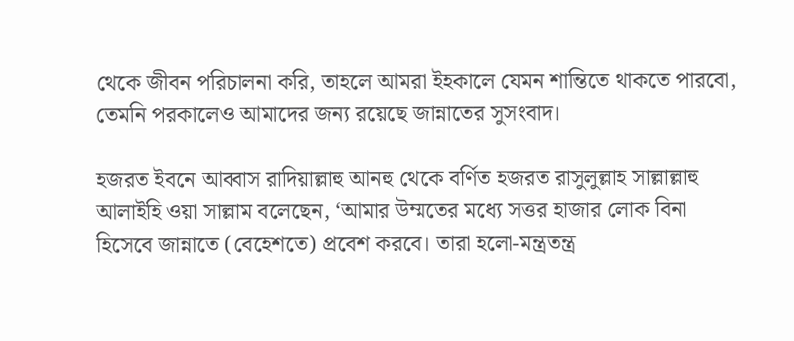থেকে জীবন পরিচালনা করি, তাহলে আমরা ইহকালে যেমন শান্তিতে থাকতে পারবো, তেমনি পরকালেও আমাদের জন্য রয়েছে জান্নাতের সুসংবাদ।

হজরত ইবনে আব্বাস রাদিয়াল্লাহু আনহু থেকে বর্ণিত হজরত রাসুলুল্লাহ সাল্লাল্লাহু আলাইহি ওয়া সাল্লাম বলেছেন, ‘আমার উম্মতের মধ্যে সত্তর হাজার লোক বিনা হিসেবে জান্নাতে (বেহেশতে) প্রবেশ করবে। তারা হলো-মন্ত্রতন্ত্র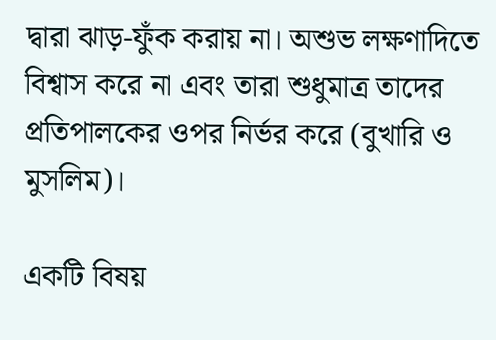দ্বারা ঝাড়-ফুঁক করায় না। অশুভ লক্ষণাদিতে বিশ্বাস করে না এবং তারা শুধুমাত্র তাদের প্রতিপালকের ওপর নির্ভর করে (বুখারি ও মুসলিম)।

একটি বিষয়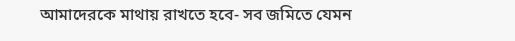আমাদেরকে মাথায় রাখতে হবে- সব জমিতে যেমন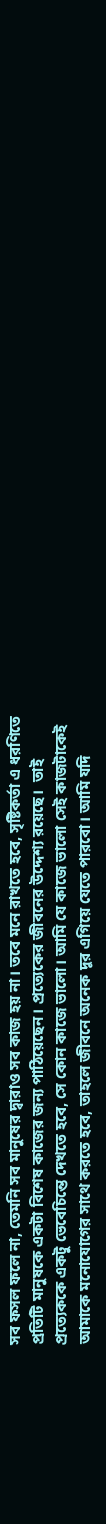সব ফসল ফলে না, তেমনি সব মানুষের দ্বারাও সব কাজ হয় না। তবে মনে রাখতে হবে, সৃষ্টিকর্তা এ ধরণিতে প্রতিটি মানুষকে একটা বিশেষ কাজের জন্য পাঠিয়েছেন। প্রত্যেকের জীবনের উদ্দেশ্য রয়েছে।  তাই প্রত্যেককে একটু ভেবেচিন্তে দেখতে হবে, সে কোন কাজে ভালো। আমি যে কাজে ভালো সেই কাজটাকেই আমাকে মনোযোগের সাথে করতে হবে, তাহলে জীবনে অনেক দূর এগিয়ে যেতে পারবো। আমি যদি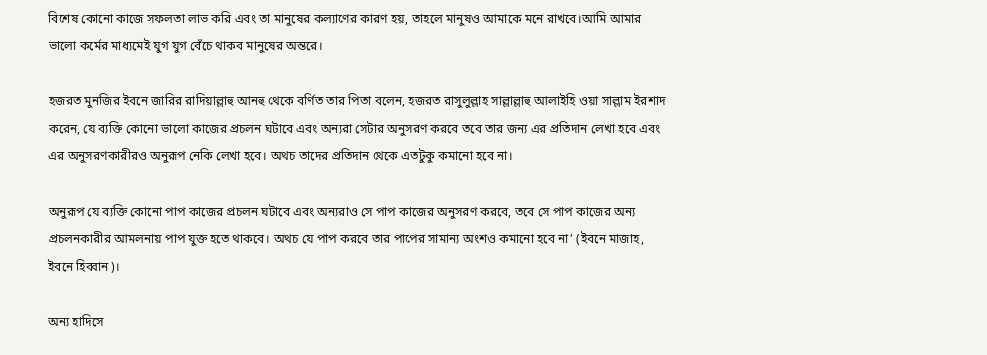বিশেষ কোনো কাজে সফলতা লাভ করি এবং তা মানুষের কল্যাণের কারণ হয়, তাহলে মানুষও আমাকে মনে রাখবে।আমি আমার ভালো কর্মের মাধ্যমেই যুগ যুগ বেঁচে থাকব মানুষের অন্তরে।

হজরত মুনজির ইবনে জারির রাদিয়াল্লাহু আনহু থেকে বর্ণিত তার পিতা বলেন, হজরত রাসুলুল্লাহ সাল্লাল্লাহু আলাইহি ওয়া সাল্লাম ইরশাদ করেন, যে ব্যক্তি কোনো ভালো কাজের প্রচলন ঘটাবে এবং অন্যরা সেটার অনুসরণ করবে তবে তার জন্য এর প্রতিদান লেখা হবে এবং এর অনুসরণকারীরও অনুরূপ নেকি লেখা হবে। অথচ তাদের প্রতিদান থেকে এতটুকু কমানো হবে না।

অনুরূপ যে ব্যক্তি কোনো পাপ কাজের প্রচলন ঘটাবে এবং অন্যরাও সে পাপ কাজের অনুসরণ করবে, তবে সে পাপ কাজের অন্য প্রচলনকারীর আমলনায় পাপ যুক্ত হতে থাকবে। অথচ যে পাপ করবে তার পাপের সামান্য অংশও কমানো হবে না’ (ইবনে মাজাহ, ইবনে হিব্বান)।

অন্য হাদিসে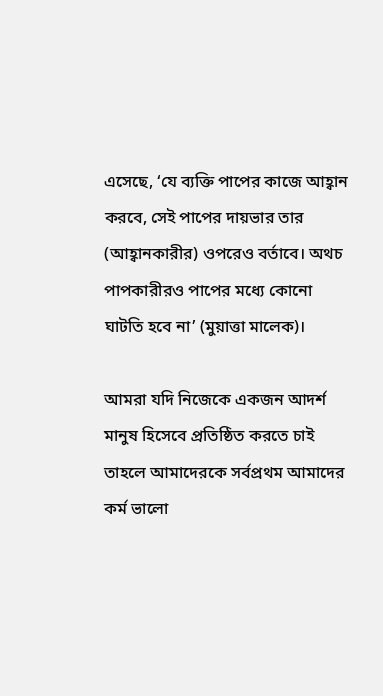এসেছে, ‘যে ব্যক্তি পাপের কাজে আহ্বান করবে, সেই পাপের দায়ভার তার (আহ্বানকারীর) ওপরেও বর্তাবে। অথচ পাপকারীরও পাপের মধ্যে কোনো ঘাটতি হবে না’ (মুয়াত্তা মালেক)।

আমরা যদি নিজেকে একজন আদর্শ মানুষ হিসেবে প্রতিষ্ঠিত করতে চাই তাহলে আমাদেরকে সর্বপ্রথম আমাদের কর্ম ভালো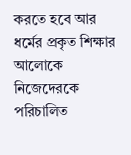করতে হবে আর ধর্মের প্রকৃত শিক্ষার আলোকে নিজেদেরকে পরিচালিত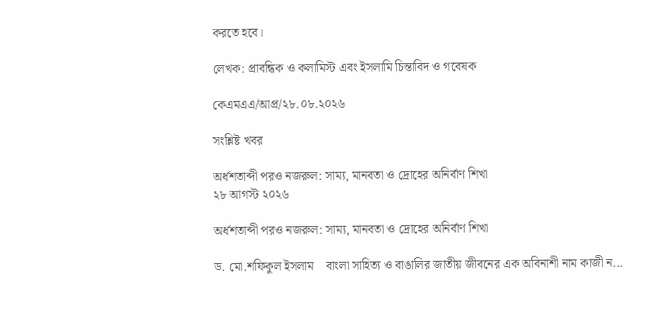করতে হবে।

লেখক: প্রাবন্ধিক ও কলামিস্ট এবং ইসলামি চিন্তাবিদ ও গবেষক

কেএমএএ/আপ্র/২৮.০৮.২০২৬

সংশ্লিষ্ট খবর

অর্ধশতাব্দী পরও নজরুল: সাম্য, মানবতা ও দ্রোহের অনির্বাণ শিখা
২৮ আগস্ট ২০২৬

অর্ধশতাব্দী পরও নজরুল: সাম্য, মানবতা ও দ্রোহের অনির্বাণ শিখা

ড. মো.শফিকুল ইসলাম    বাংলা সাহিত্য ও বাঙালির জাতীয় জীবনের এক অবিনাশী নাম কাজী ন...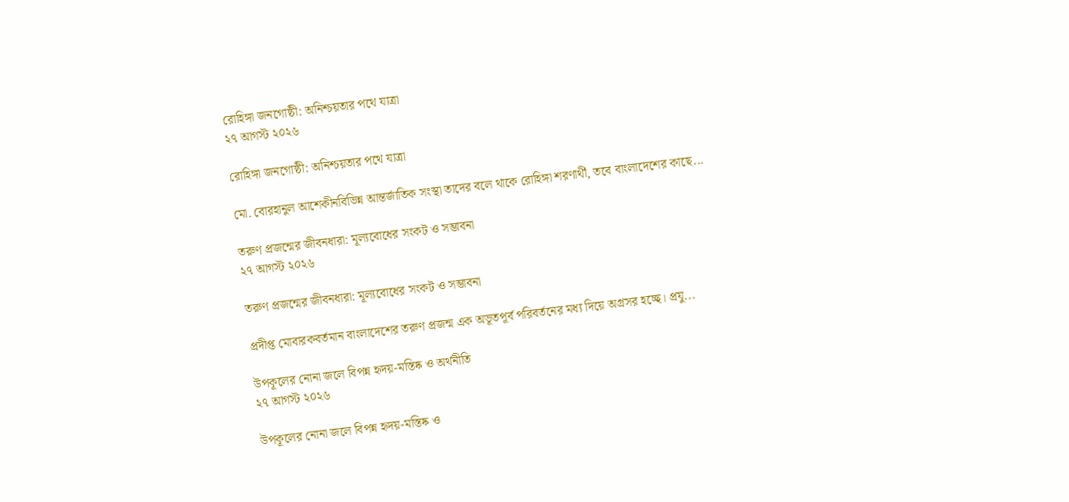রোহিঙ্গা জনগোষ্ঠী: অনিশ্চয়তার পথে যাত্রা
২৭ আগস্ট ২০২৬

রোহিঙ্গা জনগোষ্ঠী: অনিশ্চয়তার পথে যাত্রা

মো. বোরহানুল আশেকীনবিভিন্ন আন্তর্জাতিক সংস্থা তাদের বলে থাকে রোহিঙ্গা শরণার্থী, তবে বাংলাদেশের কাছে...

তরুণ প্রজন্মের জীবনধারা: মূল্যবোধের সংকট ও সম্ভাবনা
২৭ আগস্ট ২০২৬

তরুণ প্রজন্মের জীবনধারা: মূল্যবোধের সংকট ও সম্ভাবনা

প্রদীপ্ত মোবারকবর্তমান বাংলাদেশের তরুণ প্রজন্ম এক অভূতপূর্ব পরিবর্তনের মধ্য দিয়ে অগ্রসর হচ্ছে। প্রযু...

উপকূলের নোনা জলে বিপন্ন হৃদয়-মস্তিষ্ক ও অর্থনীতি
২৭ আগস্ট ২০২৬

উপকূলের নোনা জলে বিপন্ন হৃদয়-মস্তিষ্ক ও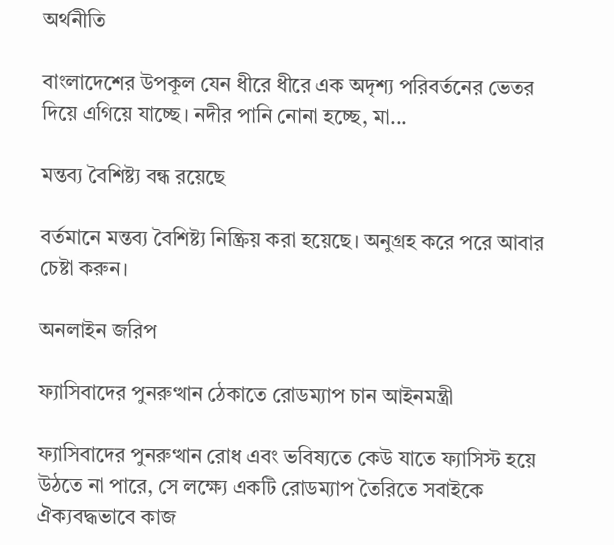অর্থনীতি

বাংলাদেশের উপকূল যেন ধীরে ধীরে এক অদৃশ্য পরিবর্তনের ভেতর দিয়ে এগিয়ে যাচ্ছে। নদীর পানি নোনা হচ্ছে, মা...

মন্তব্য বৈশিষ্ট্য বন্ধ রয়েছে

বর্তমানে মন্তব্য বৈশিষ্ট্য নিষ্ক্রিয় করা হয়েছে। অনুগ্রহ করে পরে আবার চেষ্টা করুন।

অনলাইন জরিপ

ফ্যাসিবাদের পুনরুত্থান ঠেকাতে রোডম্যাপ চান আইনমন্ত্রী

ফ্যাসিবাদের পুনরুত্থান রোধ এবং ভবিষ্যতে কেউ যাতে ফ্যাসিস্ট হয়ে উঠতে না পারে, সে লক্ষ্যে একটি রোডম্যাপ তৈরিতে সবাইকে ঐক্যবদ্ধভাবে কাজ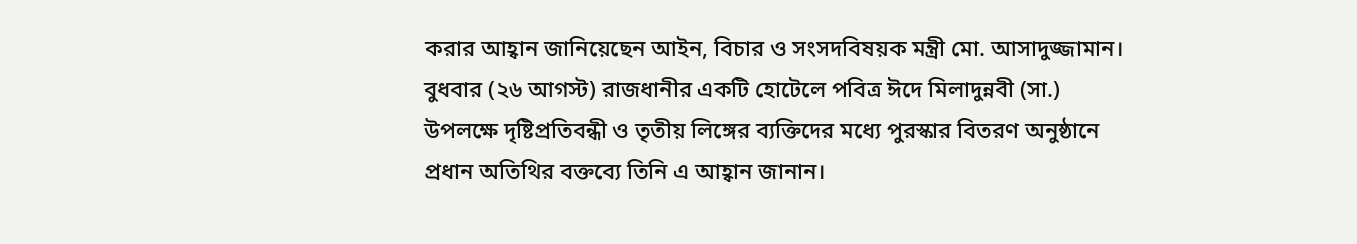করার আহ্বান জানিয়েছেন আইন, বিচার ও সংসদবিষয়ক মন্ত্রী মো. আসাদুজ্জামান। বুধবার (২৬ আগস্ট) রাজধানীর একটি হোটেলে পবিত্র ঈদে মিলাদুন্নবী (সা.) উপলক্ষে দৃষ্টিপ্রতিবন্ধী ও তৃতীয় লিঙ্গের ব্যক্তিদের মধ্যে পুরস্কার বিতরণ অনুষ্ঠানে প্রধান অতিথির বক্তব্যে তিনি এ আহ্বান জানান।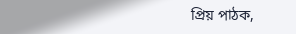প্রিয় পাঠক,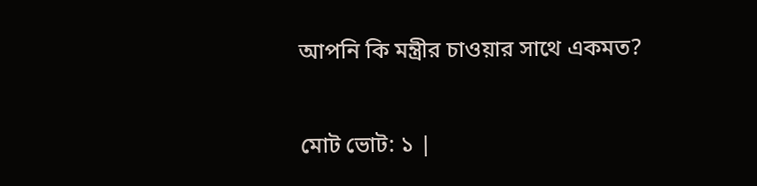আপনি কি মন্ত্রীর চাওয়ার সাথে একমত?

মোট ভোট: ১ |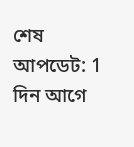শেষ আপডেট: 1 দিন আগে